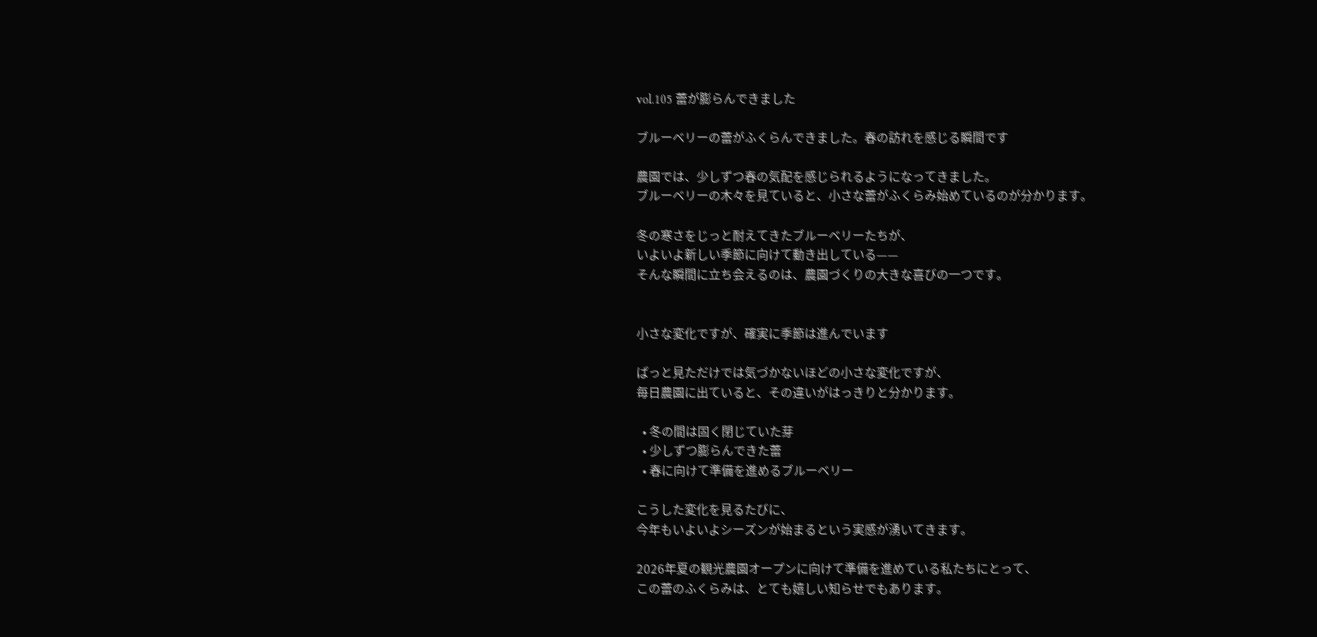vol.105 蕾が膨らんできました

ブルーベリーの蕾がふくらんできました。春の訪れを感じる瞬間です

農園では、少しずつ春の気配を感じられるようになってきました。
ブルーベリーの木々を見ていると、小さな蕾がふくらみ始めているのが分かります。

冬の寒さをじっと耐えてきたブルーベリーたちが、
いよいよ新しい季節に向けて動き出している——
そんな瞬間に立ち会えるのは、農園づくりの大きな喜びの一つです。


小さな変化ですが、確実に季節は進んでいます

ぱっと見ただけでは気づかないほどの小さな変化ですが、
毎日農園に出ていると、その違いがはっきりと分かります。

  • 冬の間は固く閉じていた芽
  • 少しずつ膨らんできた蕾
  • 春に向けて準備を進めるブルーベリー

こうした変化を見るたびに、
今年もいよいよシーズンが始まるという実感が湧いてきます。

2026年夏の観光農園オープンに向けて準備を進めている私たちにとって、
この蕾のふくらみは、とても嬉しい知らせでもあります。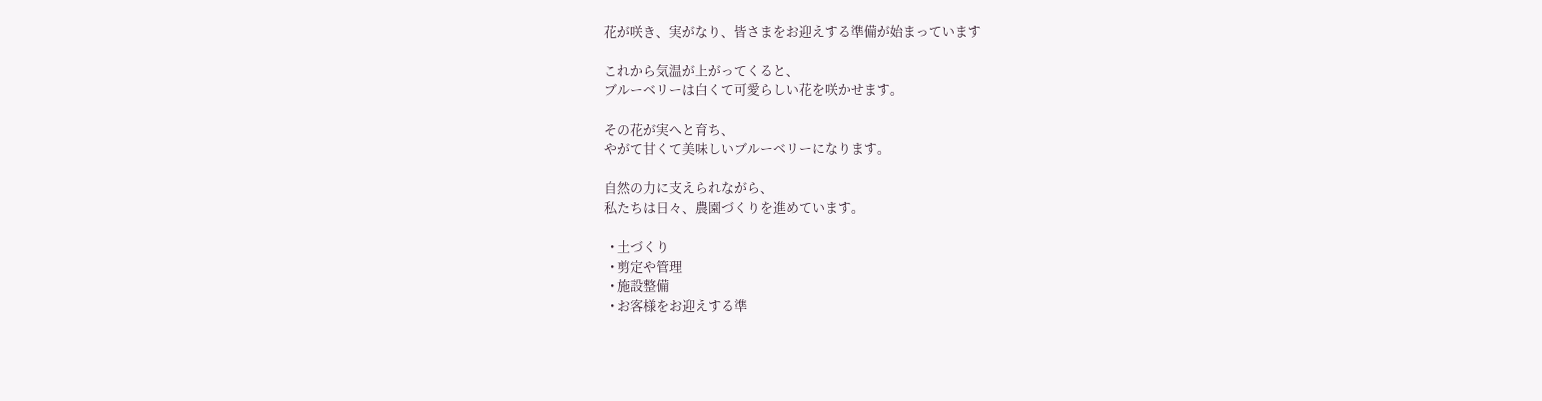花が咲き、実がなり、皆さまをお迎えする準備が始まっています

これから気温が上がってくると、
ブルーベリーは白くて可愛らしい花を咲かせます。

その花が実へと育ち、
やがて甘くて美味しいブルーベリーになります。

自然の力に支えられながら、
私たちは日々、農園づくりを進めています。

  • 土づくり
  • 剪定や管理
  • 施設整備
  • お客様をお迎えする準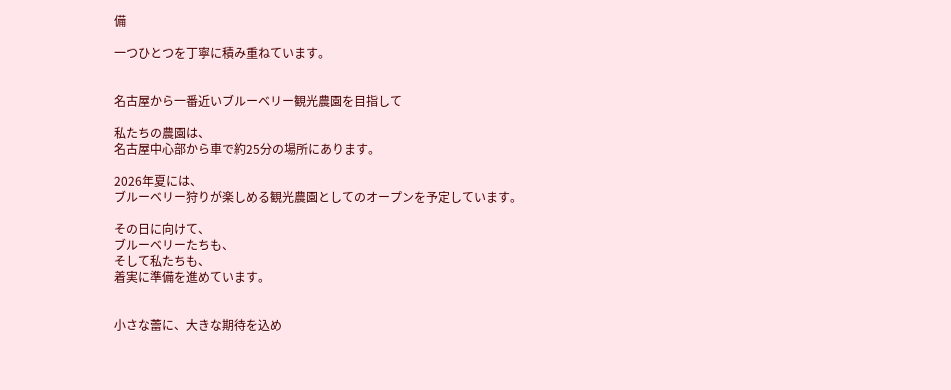備

一つひとつを丁寧に積み重ねています。


名古屋から一番近いブルーベリー観光農園を目指して

私たちの農園は、
名古屋中心部から車で約25分の場所にあります。

2026年夏には、
ブルーベリー狩りが楽しめる観光農園としてのオープンを予定しています。

その日に向けて、
ブルーベリーたちも、
そして私たちも、
着実に準備を進めています。


小さな蕾に、大きな期待を込め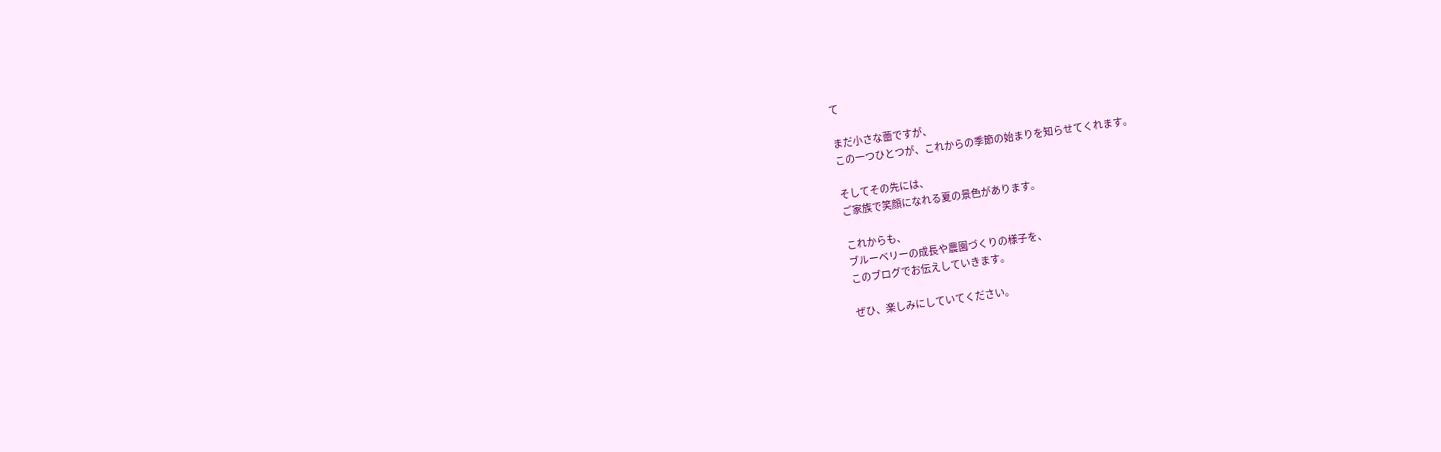て

まだ小さな蕾ですが、
この一つひとつが、これからの季節の始まりを知らせてくれます。

そしてその先には、
ご家族で笑顔になれる夏の景色があります。

これからも、
ブルーベリーの成長や農園づくりの様子を、
このブログでお伝えしていきます。

ぜひ、楽しみにしていてください。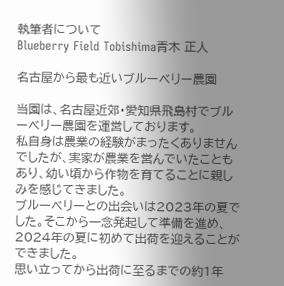執筆者について
Blueberry Field Tobishima青木 正人

名古屋から最も近いブルーベリー農園

当園は、名古屋近郊・愛知県飛島村でブルーベリー農園を運営しております。
私自身は農業の経験がまったくありませんでしたが、実家が農業を営んでいたこともあり、幼い頃から作物を育てることに親しみを感じてきました。
ブルーベリーとの出会いは2023年の夏でした。そこから一念発起して準備を進め、2024年の夏に初めて出荷を迎えることができました。
思い立ってから出荷に至るまでの約1年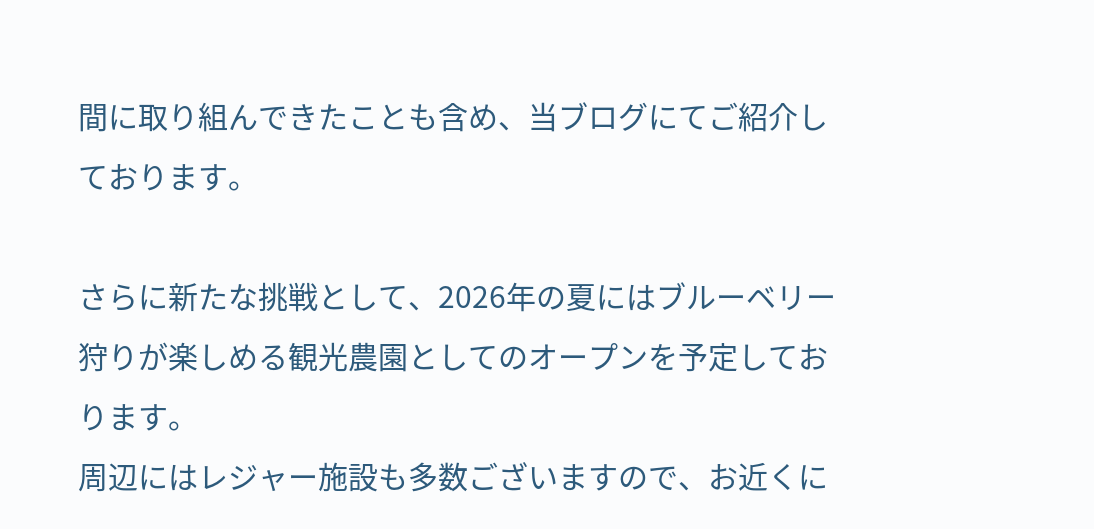間に取り組んできたことも含め、当ブログにてご紹介しております。

さらに新たな挑戦として、2026年の夏にはブルーベリー狩りが楽しめる観光農園としてのオープンを予定しております。
周辺にはレジャー施設も多数ございますので、お近くに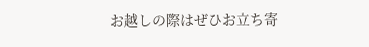お越しの際はぜひお立ち寄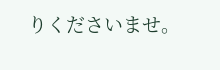りくださいませ。